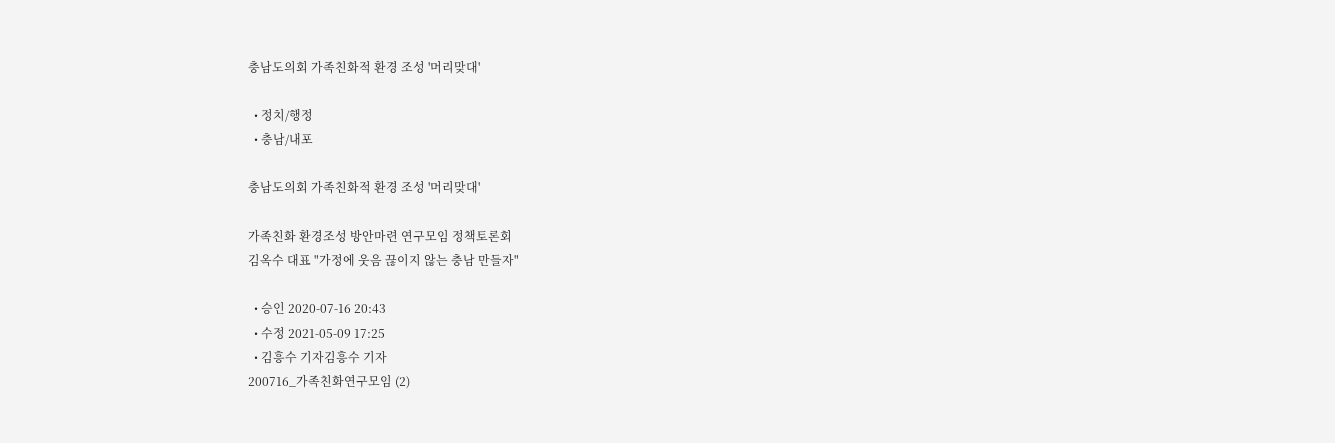충남도의회 가족친화적 환경 조성 '머리맞대'

  • 정치/행정
  • 충남/내포

충남도의회 가족친화적 환경 조성 '머리맞대'

가족친화 환경조성 방안마련 연구모임 정책토론회
김옥수 대표 "가정에 웃음 끊이지 않는 충남 만들자"

  • 승인 2020-07-16 20:43
  • 수정 2021-05-09 17:25
  • 김흥수 기자김흥수 기자
200716_가족친화연구모임 (2)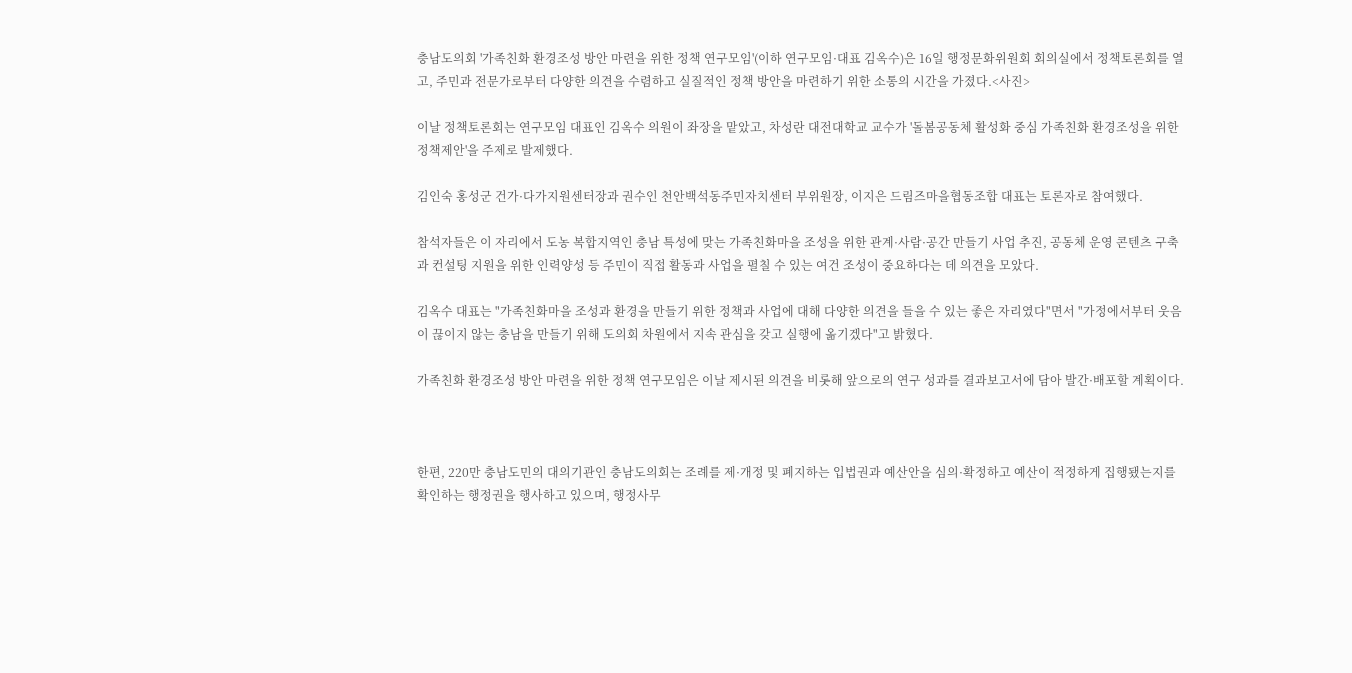충남도의회 '가족친화 환경조성 방안 마련을 위한 정책 연구모임'(이하 연구모임·대표 김옥수)은 16일 행정문화위원회 회의실에서 정책토론회를 열고, 주민과 전문가로부터 다양한 의견을 수렴하고 실질적인 정책 방안을 마련하기 위한 소통의 시간을 가졌다.<사진>

이날 정책토론회는 연구모임 대표인 김옥수 의원이 좌장을 맡았고, 차성란 대전대학교 교수가 '돌봄공동체 활성화 중심 가족친화 환경조성을 위한 정책제안'을 주제로 발제했다.

김인숙 홍성군 건가·다가지원센터장과 권수인 천안백석동주민자치센터 부위원장, 이지은 드림즈마을협동조합 대표는 토론자로 참여했다.

참석자들은 이 자리에서 도농 복합지역인 충남 특성에 맞는 가족친화마을 조성을 위한 관계·사람·공간 만들기 사업 추진, 공동체 운영 콘텐츠 구축과 컨설팅 지원을 위한 인력양성 등 주민이 직접 활동과 사업을 펼칠 수 있는 여건 조성이 중요하다는 데 의견을 모았다.

김옥수 대표는 "가족친화마을 조성과 환경을 만들기 위한 정책과 사업에 대해 다양한 의견을 들을 수 있는 좋은 자리였다"면서 "가정에서부터 웃음이 끊이지 않는 충남을 만들기 위해 도의회 차원에서 지속 관심을 갖고 실행에 옮기겠다"고 밝혔다.

가족친화 환경조성 방안 마련을 위한 정책 연구모임은 이날 제시된 의견을 비롯해 앞으로의 연구 성과를 결과보고서에 담아 발간·배포할 계획이다.



한편, 220만 충남도민의 대의기관인 충남도의회는 조례를 제·개정 및 폐지하는 입법권과 예산안을 심의·확정하고 예산이 적정하게 집행됐는지를 확인하는 행정권을 행사하고 있으며, 행정사무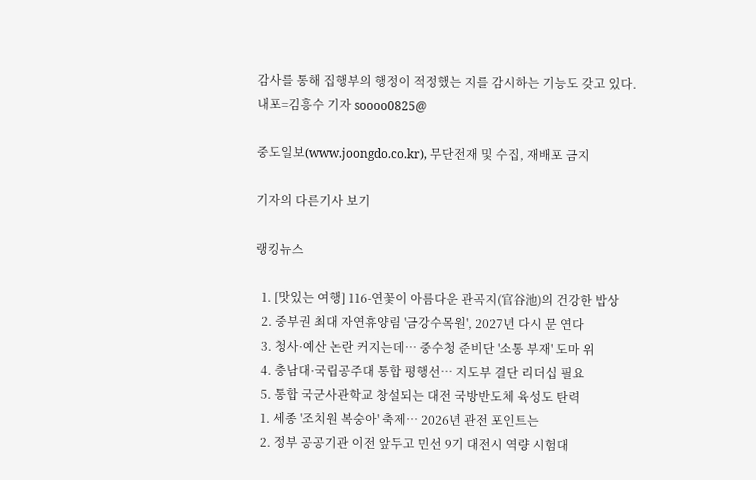감사를 통해 집행부의 행정이 적정했는 지를 감시하는 기능도 갖고 있다.
내포=김흥수 기자 soooo0825@

중도일보(www.joongdo.co.kr), 무단전재 및 수집, 재배포 금지

기자의 다른기사 보기

랭킹뉴스

  1. [맛있는 여행] 116-연꽃이 아름다운 관곡지(官谷池)의 건강한 밥상
  2. 중부권 최대 자연휴양림 '금강수목원', 2027년 다시 문 연다
  3. 청사·예산 논란 커지는데… 중수청 준비단 '소통 부재' 도마 위
  4. 충남대·국립공주대 통합 평행선… 지도부 결단 리더십 필요
  5. 통합 국군사관학교 창설되는 대전 국방반도체 육성도 탄력
  1. 세종 '조치원 복숭아' 축제… 2026년 관전 포인트는
  2. 정부 공공기관 이전 앞두고 민선 9기 대전시 역량 시험대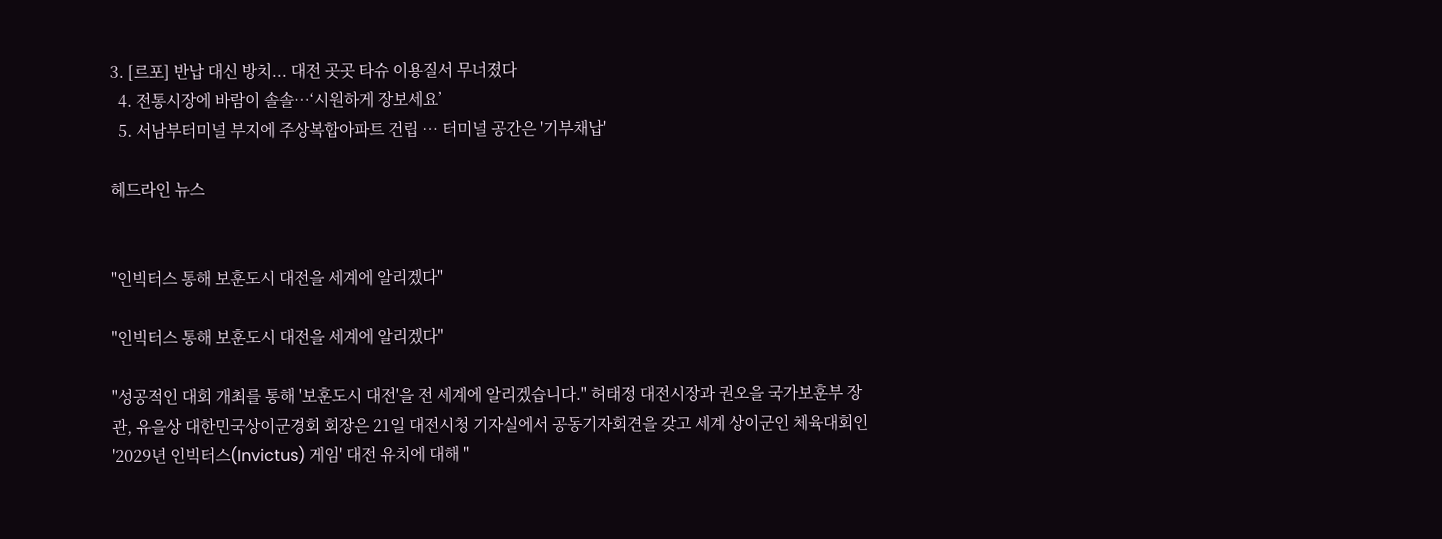3. [르포] 반납 대신 방치... 대전 곳곳 타슈 이용질서 무너졌다
  4. 전통시장에 바람이 솔솔…‘시원하게 장보세요’
  5. 서남부터미널 부지에 주상복합아파트 건립 … 터미널 공간은 '기부채납'

헤드라인 뉴스


"인빅터스 통해 보훈도시 대전을 세계에 알리겠다"

"인빅터스 통해 보훈도시 대전을 세계에 알리겠다"

"성공적인 대회 개최를 통해 '보훈도시 대전'을 전 세계에 알리겠습니다." 허태정 대전시장과 권오을 국가보훈부 장관, 유을상 대한민국상이군경회 회장은 21일 대전시청 기자실에서 공동기자회견을 갖고 세계 상이군인 체육대회인 '2029년 인빅터스(Invictus) 게임' 대전 유치에 대해 "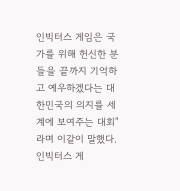인빅터스 게임은 국가를 위해 헌신한 분들을 끝까지 기억하고 예우하겠다는 대한민국의 의지를 세계에 보여주는 대회"라며 이같이 말했다. 인빅터스 게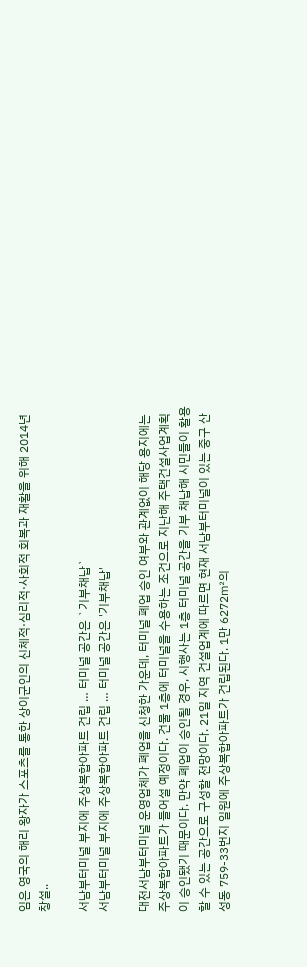임은 영국의 해리 왕자가 스포츠를 통한 상이군인의 신체적·심리적·사회적 회복과 재활을 위해 2014년 창설..

서남부터미널 부지에 주상복합아파트 건립 … 터미널 공간은 `기부채납`
서남부터미널 부지에 주상복합아파트 건립 … 터미널 공간은 '기부채납'

대전서남부터미널 운영업체가 폐업을 신청한 가운데, 터미널 폐업 승인 여부와 관계없이 해당 용지에는 주상복합아파트가 들어설 예정이다. 건물 1층에 터미널을 수용하는 조건으로 지난해 주택건설사업계획이 승인됐기 때문이다. 만약 폐업이 승인될 경우, 시행사는 1층 터미널 공간을 기부 채납해 시민들이 활용할 수 있는 공간으로 구성할 전망이다. 21일 지역 건설업계에 따르면 현재 서남부터미널이 있는 중구 산성동 759-33번지 일원에 주상복합아파트가 건립된다. 1만 6272㎡의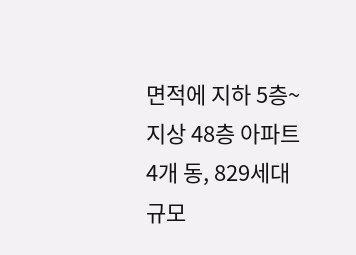면적에 지하 5층~지상 48층 아파트 4개 동, 829세대 규모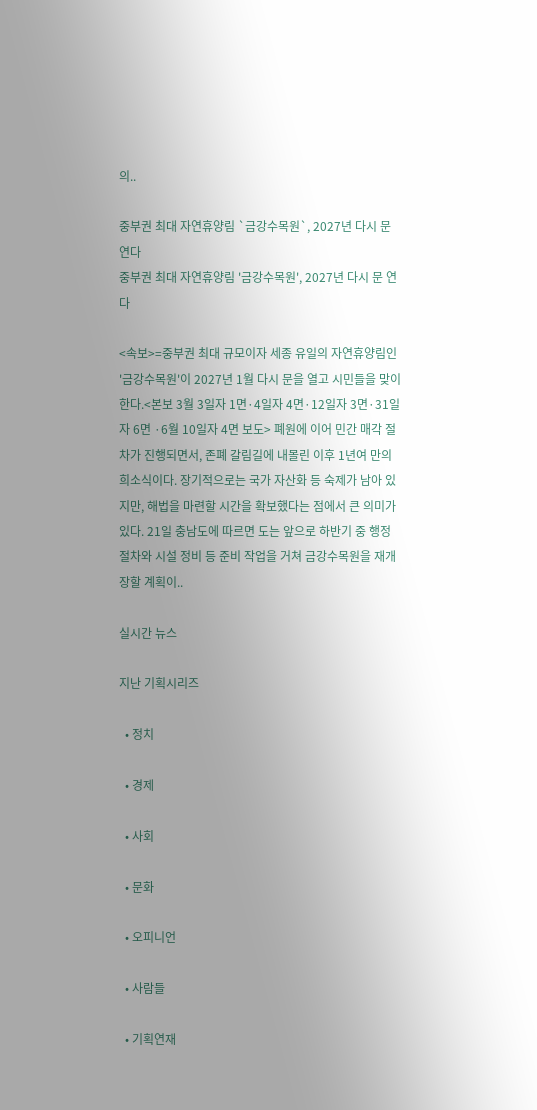의..

중부권 최대 자연휴양림 `금강수목원`, 2027년 다시 문 연다
중부권 최대 자연휴양림 '금강수목원', 2027년 다시 문 연다

<속보>=중부권 최대 규모이자 세종 유일의 자연휴양림인 '금강수목원'이 2027년 1월 다시 문을 열고 시민들을 맞이한다.<본보 3월 3일자 1면·4일자 4면·12일자 3면·31일자 6면 ·6월 10일자 4면 보도> 폐원에 이어 민간 매각 절차가 진행되면서, 존폐 갈림길에 내몰린 이후 1년여 만의 희소식이다. 장기적으로는 국가 자산화 등 숙제가 남아 있지만, 해법을 마련할 시간을 확보했다는 점에서 큰 의미가 있다. 21일 충남도에 따르면 도는 앞으로 하반기 중 행정 절차와 시설 정비 등 준비 작업을 거쳐 금강수목원을 재개장할 계획이..

실시간 뉴스

지난 기획시리즈

  • 정치

  • 경제

  • 사회

  • 문화

  • 오피니언

  • 사람들

  • 기획연재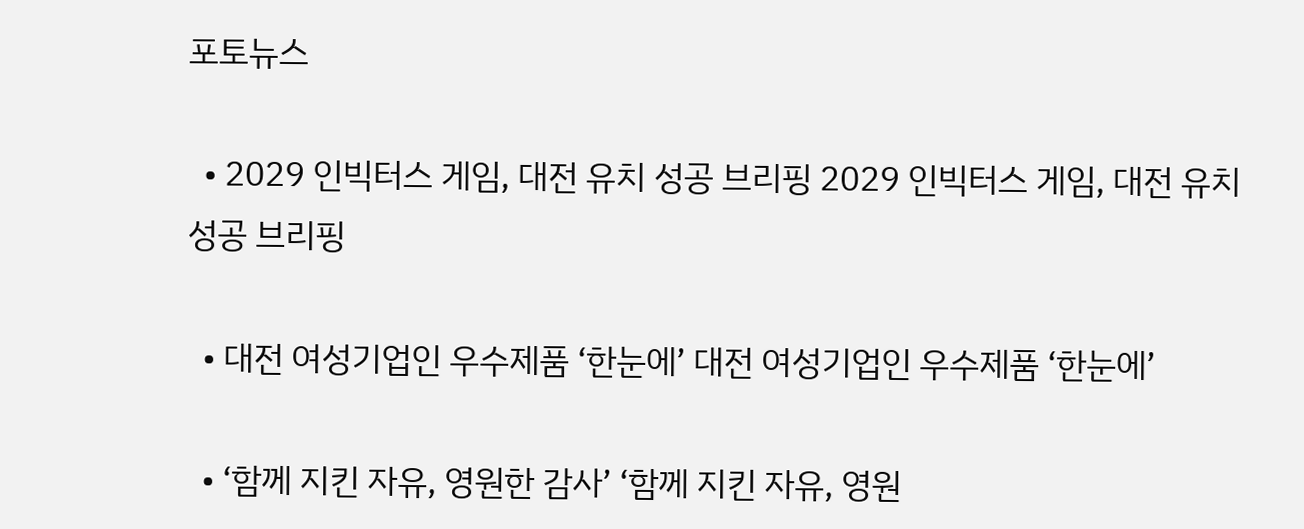포토뉴스

  • 2029 인빅터스 게임, 대전 유치 성공 브리핑 2029 인빅터스 게임, 대전 유치 성공 브리핑

  • 대전 여성기업인 우수제품 ‘한눈에’ 대전 여성기업인 우수제품 ‘한눈에’

  • ‘함께 지킨 자유, 영원한 감사’ ‘함께 지킨 자유, 영원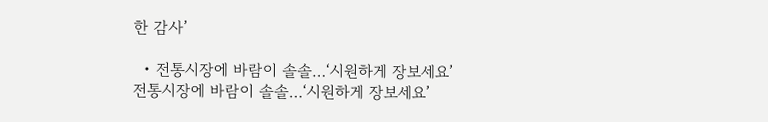한 감사’

  • 전통시장에 바람이 솔솔…‘시원하게 장보세요’ 전통시장에 바람이 솔솔…‘시원하게 장보세요’